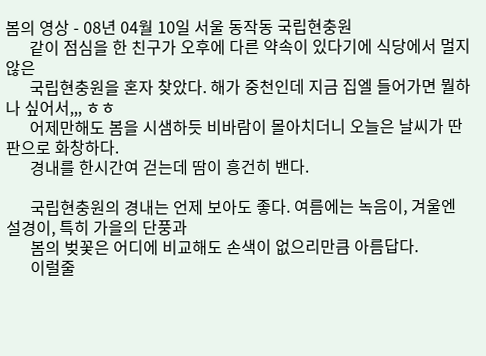봄의 영상 - 08년 04월 10일 서울 동작동 국립현충원
      같이 점심을 한 친구가 오후에 다른 약속이 있다기에 식당에서 멀지않은
      국립현충원을 혼자 찾았다. 해가 중천인데 지금 집엘 들어가면 뭘하나 싶어서,,, ㅎㅎ
      어제만해도 봄을 시샘하듯 비바람이 몰아치더니 오늘은 날씨가 딴판으로 화창하다.
      경내를 한시간여 걷는데 땀이 흥건히 밴다.

      국립현충원의 경내는 언제 보아도 좋다. 여름에는 녹음이, 겨울엔 설경이, 특히 가을의 단풍과
      봄의 벚꽃은 어디에 비교해도 손색이 없으리만큼 아름답다.
      이럴줄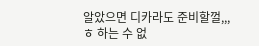알았으면 디카라도 준비할껄,,, ㅎ 하는 수 없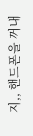지,, 핸드폰을 꺼내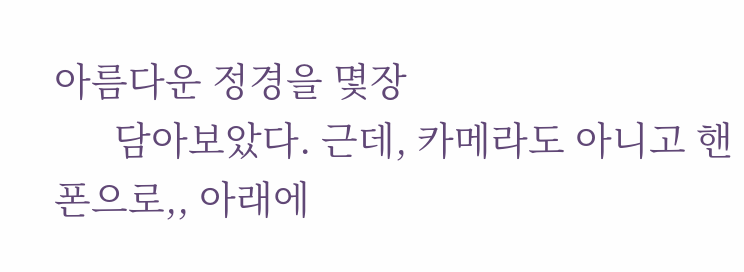아름다운 정경을 몇장
      담아보았다. 근데, 카메라도 아니고 핸폰으로,, 아래에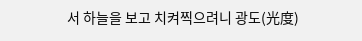서 하늘을 보고 치켜찍으려니 광도(光度)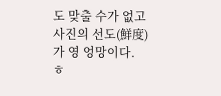도 맞출 수가 없고 사진의 선도(鮮度)가 영 엉망이다. ㅎ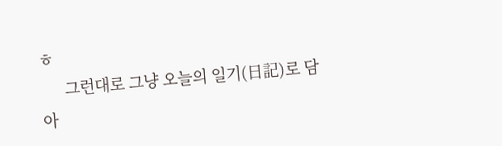ㅎ
      그런대로 그냥 오늘의 일기(日記)로 담아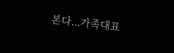본다...가족대표